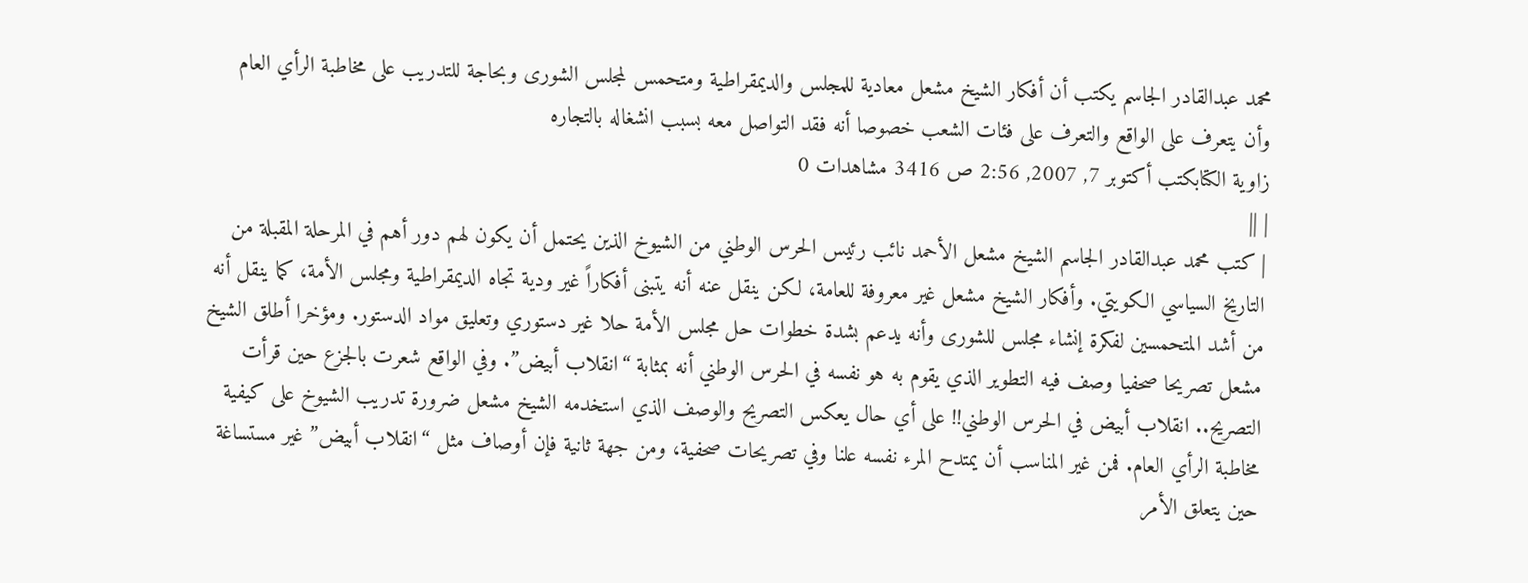محمد عبدالقادر الجاسم يكتب أن أفكار الشيخ مشعل معادية للمجلس والديمقراطية ومتحمس لمجلس الشورى وبحاجة للتدريب على مخاطبة الرأي العام وأن يتعرف على الواقع والتعرف على فئات الشعب خصوصا أنه فقد التواصل معه بسبب انشغاله بالتجاره
زاوية الكتابكتب أكتوبر 7, 2007, 2:56 ص 3416 مشاهدات 0
| ||
| كتب محمد عبدالقادر الجاسم الشيخ مشعل الأحمد نائب رئيس الحرس الوطني من الشيوخ الذين يحتمل أن يكون لهم دور أهم في المرحلة المقبلة من التاريخ السياسي الكويتي. وأفكار الشيخ مشعل غير معروفة للعامة، لكن ينقل عنه أنه يتبنى أفكاراً غير ودية تجاه الديمقراطية ومجلس الأمة، كما ينقل أنه من أشد المتحمسين لفكرة إنشاء مجلس للشورى وأنه يدعم بشدة خطوات حل مجلس الأمة حلا غير دستوري وتعليق مواد الدستور. ومؤخرا أطلق الشيخ مشعل تصريحا صحفيا وصف فيه التطوير الذي يقوم به هو نفسه في الحرس الوطني أنه بمثابة “انقلاب أبيض”. وفي الواقع شعرت بالجزع حين قرأت التصريح.. انقلاب أبيض في الحرس الوطني!! على أي حال يعكس التصريح والوصف الذي استخدمه الشيخ مشعل ضرورة تدريب الشيوخ على كيفية مخاطبة الرأي العام. فمن غير المناسب أن يمتدح المرء نفسه علنا وفي تصريحات صحفية، ومن جهة ثانية فإن أوصاف مثل “انقلاب أبيض” غير مستساغة حين يتعلق الأمر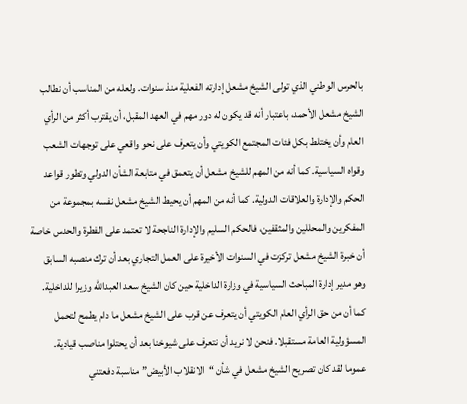بالحرس الوطني الذي تولى الشيخ مشعل إدارته الفعلية منذ سنوات. ولعله من المناسب أن نطالب الشيخ مشعل الأحمد، باعتبار أنه قد يكون له دور مهم في العهد المقبل، أن يقترب أكثر من الرأي العام وأن يختلط بكل فئات المجتمع الكويتي وأن يتعرف على نحو واقعي على توجهات الشعب وقواه السياسية. كما أنه من المهم للشيخ مشعل أن يتعمق في متابعة الشأن الدولي وتطور قواعد الحكم والإدارة والعلاقات الدولية. كما أنه من المهم أن يحيط الشيخ مشعل نفسه بمجموعة من المفكرين والمحللين والمثقفين، فالحكم السليم والإدارة الناجحة لا تعتمد على الفطرة والحدس خاصة أن خبرة الشيخ مشعل تركزت في السنوات الأخيرة على العمل التجاري بعد أن ترك منصبه السابق وهو مدير إدارة المباحث السياسية في وزارة الداخلية حين كان الشيخ سعد العبدالله وزيرا للداخلية. كما أن من حق الرأي العام الكويتي أن يتعرف عن قرب على الشيخ مشعل ما دام يطمح لتحمل المسؤولية العامة مستقبلا. فنحن لا نريد أن نتعرف على شيوخنا بعد أن يحتلوا مناصب قيادية. عموما لقد كان تصريح الشيخ مشعل في شأن “الانقلاب الأبيض” مناسبة دفعتني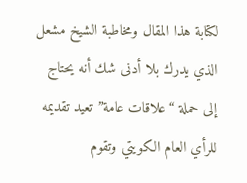لكتابة هذا المقال ومخاطبة الشيخ مشعل الذي يدرك بلا أدنى شك أنه يحتاج إلى حملة “علاقات عامة” تعيد تقديمه للرأي العام الكويتي وتقوم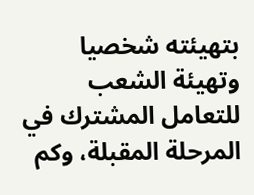بتهيئته شخصيا وتهيئة الشعب للتعامل المشترك في المرحلة المقبلة، وكم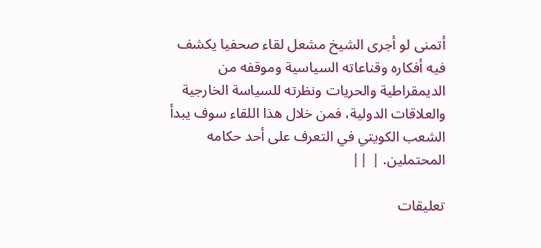أتمنى لو أجرى الشيخ مشعل لقاء صحفيا يكشف فيه أفكاره وقناعاته السياسية وموقفه من الديمقراطية والحريات ونظرته للسياسة الخارجية والعلاقات الدولية، فمن خلال هذا اللقاء سوف يبدأ الشعب الكويتي في التعرف على أحد حكامه المحتملين. | ||

تعليقات